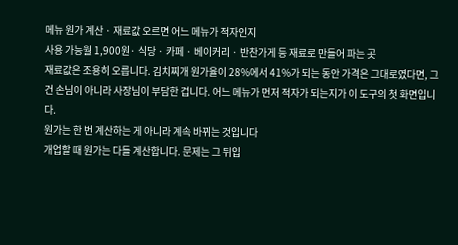메뉴 원가 계산 · 재료값 오르면 어느 메뉴가 적자인지
사용 가능월 1,900원· 식당 · 카페 · 베이커리 · 반찬가게 등 재료로 만들어 파는 곳
재료값은 조용히 오릅니다. 김치찌개 원가율이 28%에서 41%가 되는 동안 가격은 그대로였다면, 그건 손님이 아니라 사장님이 부담한 겁니다. 어느 메뉴가 먼저 적자가 되는지가 이 도구의 첫 화면입니다.
원가는 한 번 계산하는 게 아니라 계속 바뀌는 것입니다
개업할 때 원가는 다들 계산합니다. 문제는 그 뒤입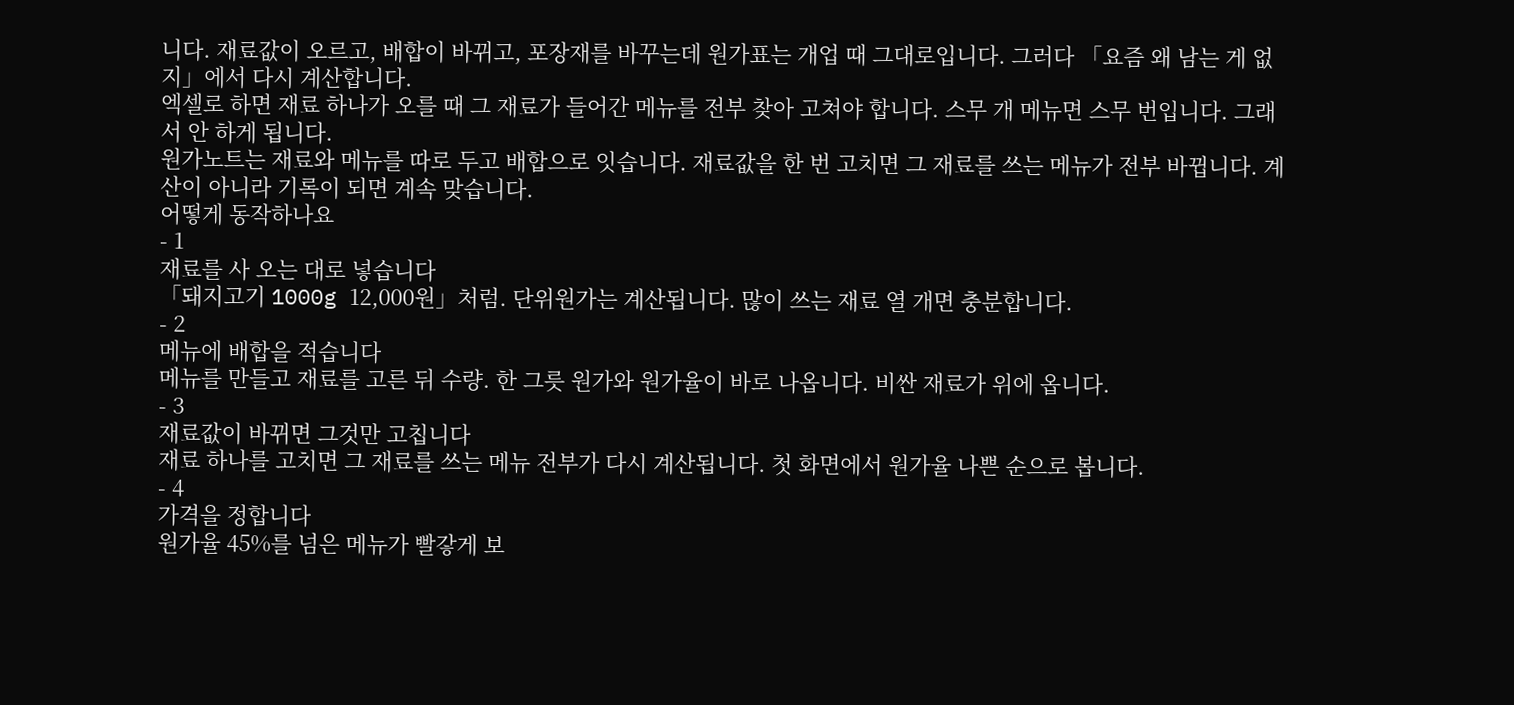니다. 재료값이 오르고, 배합이 바뀌고, 포장재를 바꾸는데 원가표는 개업 때 그대로입니다. 그러다 「요즘 왜 남는 게 없지」에서 다시 계산합니다.
엑셀로 하면 재료 하나가 오를 때 그 재료가 들어간 메뉴를 전부 찾아 고쳐야 합니다. 스무 개 메뉴면 스무 번입니다. 그래서 안 하게 됩니다.
원가노트는 재료와 메뉴를 따로 두고 배합으로 잇습니다. 재료값을 한 번 고치면 그 재료를 쓰는 메뉴가 전부 바뀝니다. 계산이 아니라 기록이 되면 계속 맞습니다.
어떻게 동작하나요
- 1
재료를 사 오는 대로 넣습니다
「돼지고기 1000g 12,000원」처럼. 단위원가는 계산됩니다. 많이 쓰는 재료 열 개면 충분합니다.
- 2
메뉴에 배합을 적습니다
메뉴를 만들고 재료를 고른 뒤 수량. 한 그릇 원가와 원가율이 바로 나옵니다. 비싼 재료가 위에 옵니다.
- 3
재료값이 바뀌면 그것만 고칩니다
재료 하나를 고치면 그 재료를 쓰는 메뉴 전부가 다시 계산됩니다. 첫 화면에서 원가율 나쁜 순으로 봅니다.
- 4
가격을 정합니다
원가율 45%를 넘은 메뉴가 빨갛게 보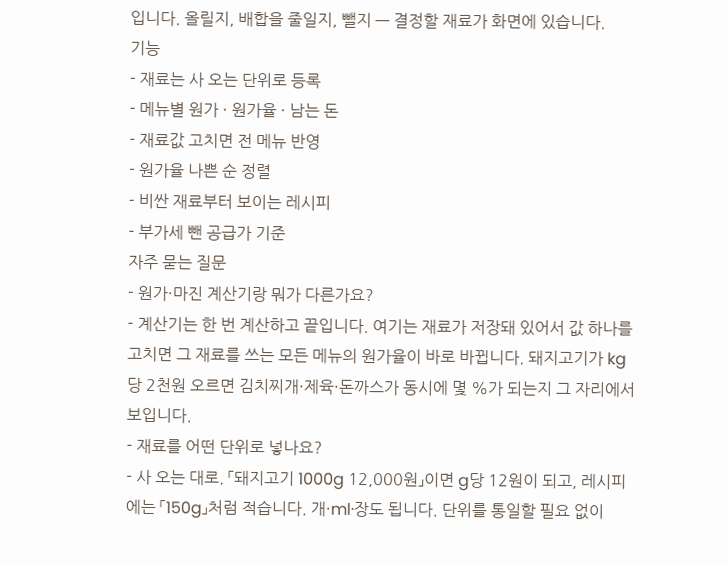입니다. 올릴지, 배합을 줄일지, 뺄지 — 결정할 재료가 화면에 있습니다.
기능
- 재료는 사 오는 단위로 등록
- 메뉴별 원가 · 원가율 · 남는 돈
- 재료값 고치면 전 메뉴 반영
- 원가율 나쁜 순 정렬
- 비싼 재료부터 보이는 레시피
- 부가세 뺀 공급가 기준
자주 묻는 질문
- 원가·마진 계산기랑 뭐가 다른가요?
- 계산기는 한 번 계산하고 끝입니다. 여기는 재료가 저장돼 있어서 값 하나를 고치면 그 재료를 쓰는 모든 메뉴의 원가율이 바로 바뀝니다. 돼지고기가 kg당 2천원 오르면 김치찌개·제육·돈까스가 동시에 몇 %가 되는지 그 자리에서 보입니다.
- 재료를 어떤 단위로 넣나요?
- 사 오는 대로. 「돼지고기 1000g 12,000원」이면 g당 12원이 되고, 레시피에는 「150g」처럼 적습니다. 개·ml·장도 됩니다. 단위를 통일할 필요 없이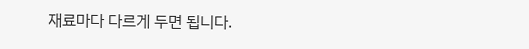재료마다 다르게 두면 됩니다.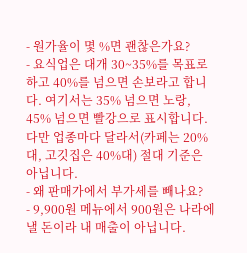- 원가율이 몇 %면 괜찮은가요?
- 요식업은 대개 30~35%를 목표로 하고 40%를 넘으면 손보라고 합니다. 여기서는 35% 넘으면 노랑, 45% 넘으면 빨강으로 표시합니다. 다만 업종마다 달라서(카페는 20%대, 고깃집은 40%대) 절대 기준은 아닙니다.
- 왜 판매가에서 부가세를 빼나요?
- 9,900원 메뉴에서 900원은 나라에 낼 돈이라 내 매출이 아닙니다.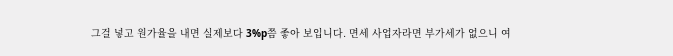그걸 넣고 원가율을 내면 실제보다 3%p쯤 좋아 보입니다. 면세 사업자라면 부가세가 없으니 여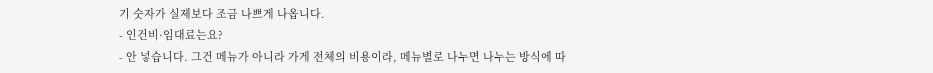기 숫자가 실제보다 조금 나쁘게 나옵니다.
- 인건비·임대료는요?
- 안 넣습니다. 그건 메뉴가 아니라 가게 전체의 비용이라, 메뉴별로 나누면 나누는 방식에 따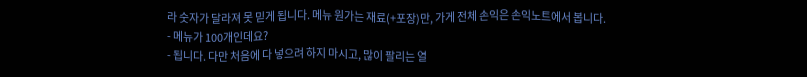라 숫자가 달라져 못 믿게 됩니다. 메뉴 원가는 재료(+포장)만, 가게 전체 손익은 손익노트에서 봅니다.
- 메뉴가 100개인데요?
- 됩니다. 다만 처음에 다 넣으려 하지 마시고, 많이 팔리는 열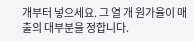개부터 넣으세요. 그 열 개 원가율이 매출의 대부분을 정합니다.